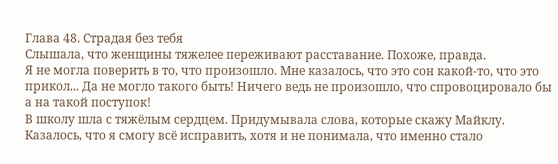Глава 48. Страдая без тебя
Слышала, что женщины тяжелее переживают расставание. Похоже, правда.
Я не могла поверить в то, что произошло. Мне казалось, что это сон какой-то, что это прикол... Да не могло такого быть! Ничего ведь не произошло, что спровоцировало бы а на такой поступок!
В школу шла с тяжёлым сердцем. Придумывала слова, которые скажу Майклу. Казалось, что я смогу всё исправить, хотя и не понимала, что именно стало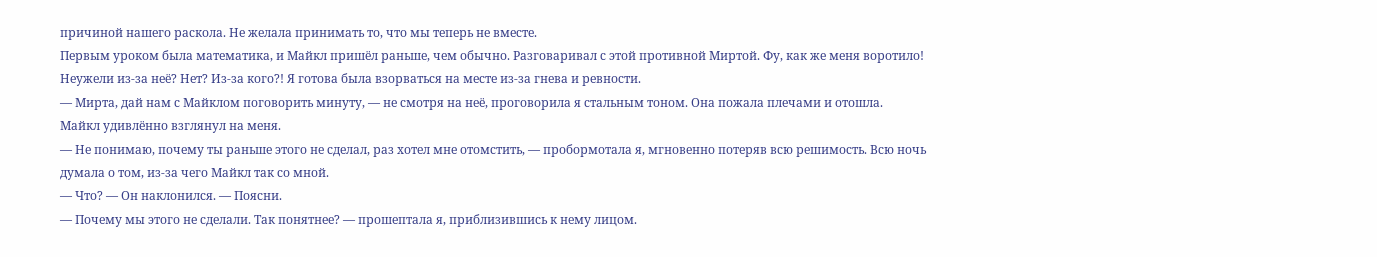причиной нашего раскола. Не желала принимать то, что мы теперь не вместе.
Первым уроком была математика, и Майкл пришёл раньше, чем обычно. Разговаривал с этой противной Миртой. Фу, как же меня воротило! Неужели из-за неё? Нет? Из-за кого?! Я готова была взорваться на месте из-за гнева и ревности.
— Мирта, дай нам с Майклом поговорить минуту, — не смотря на неё, проговорила я стальным тоном. Она пожала плечами и отошла.
Майкл удивлённо взглянул на меня.
— Не понимаю, почему ты раньше этого не сделал, раз хотел мне отомстить, — пробормотала я, мгновенно потеряв всю решимость. Всю ночь думала о том, из-за чего Майкл так со мной.
— Что? — Он наклонился. — Поясни.
— Почему мы этого не сделали. Так понятнее? — прошептала я, приблизившись к нему лицом.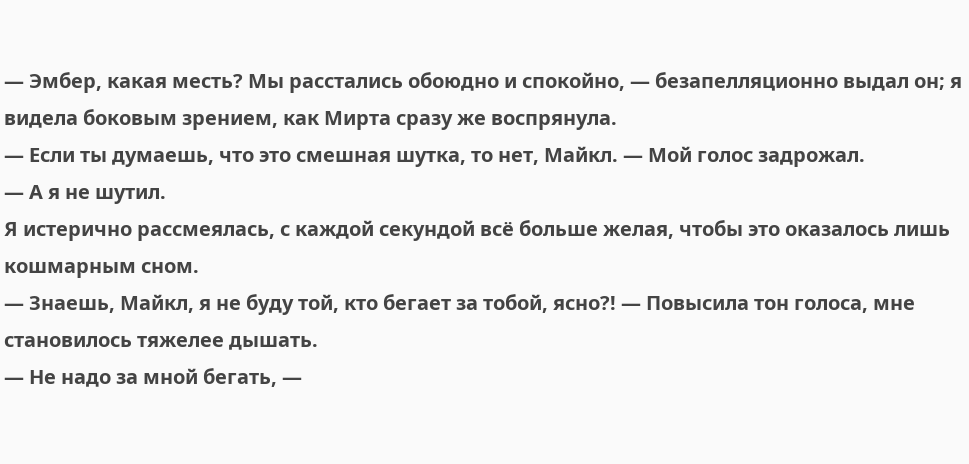— Эмбер, какая месть? Мы расстались обоюдно и спокойно, — безапелляционно выдал он; я видела боковым зрением, как Мирта сразу же воспрянула.
— Если ты думаешь, что это смешная шутка, то нет, Майкл. — Мой голос задрожал.
— А я не шутил.
Я истерично рассмеялась, с каждой секундой всё больше желая, чтобы это оказалось лишь кошмарным сном.
— Знаешь, Майкл, я не буду той, кто бегает за тобой, ясно?! — Повысила тон голоса, мне становилось тяжелее дышать.
— Не надо за мной бегать, —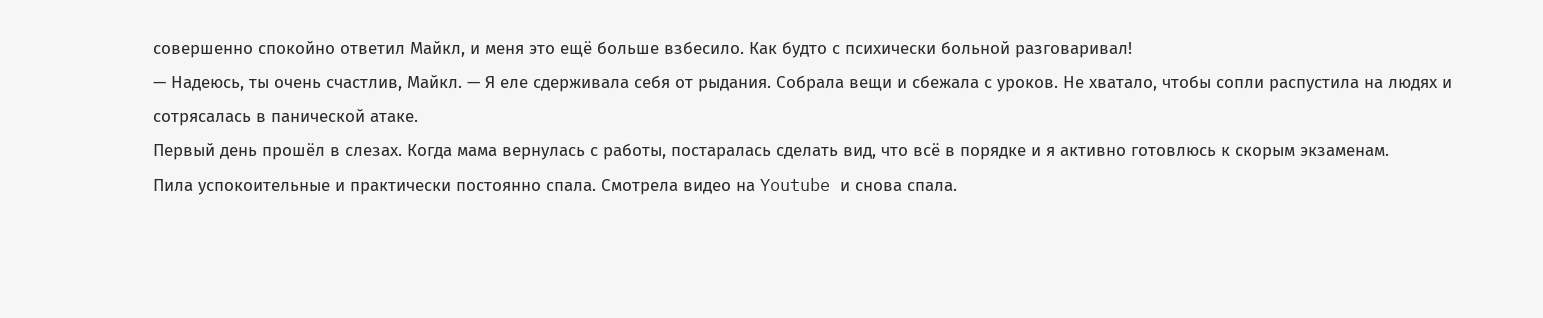совершенно спокойно ответил Майкл, и меня это ещё больше взбесило. Как будто с психически больной разговаривал!
— Надеюсь, ты очень счастлив, Майкл. — Я еле сдерживала себя от рыдания. Собрала вещи и сбежала с уроков. Не хватало, чтобы сопли распустила на людях и сотрясалась в панической атаке.
Первый день прошёл в слезах. Когда мама вернулась с работы, постаралась сделать вид, что всё в порядке и я активно готовлюсь к скорым экзаменам.
Пила успокоительные и практически постоянно спала. Смотрела видео на Youtube и снова спала.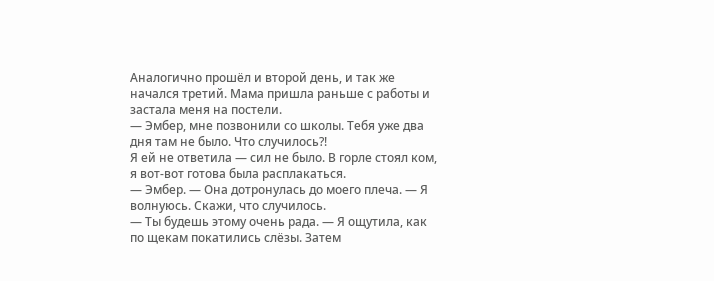Аналогично прошёл и второй день, и так же начался третий. Мама пришла раньше с работы и застала меня на постели.
— Эмбер, мне позвонили со школы. Тебя уже два дня там не было. Что случилось?!
Я ей не ответила — сил не было. В горле стоял ком, я вот-вот готова была расплакаться.
— Эмбер. — Она дотронулась до моего плеча. — Я волнуюсь. Скажи, что случилось.
— Ты будешь этому очень рада. — Я ощутила, как по щекам покатились слёзы. Затем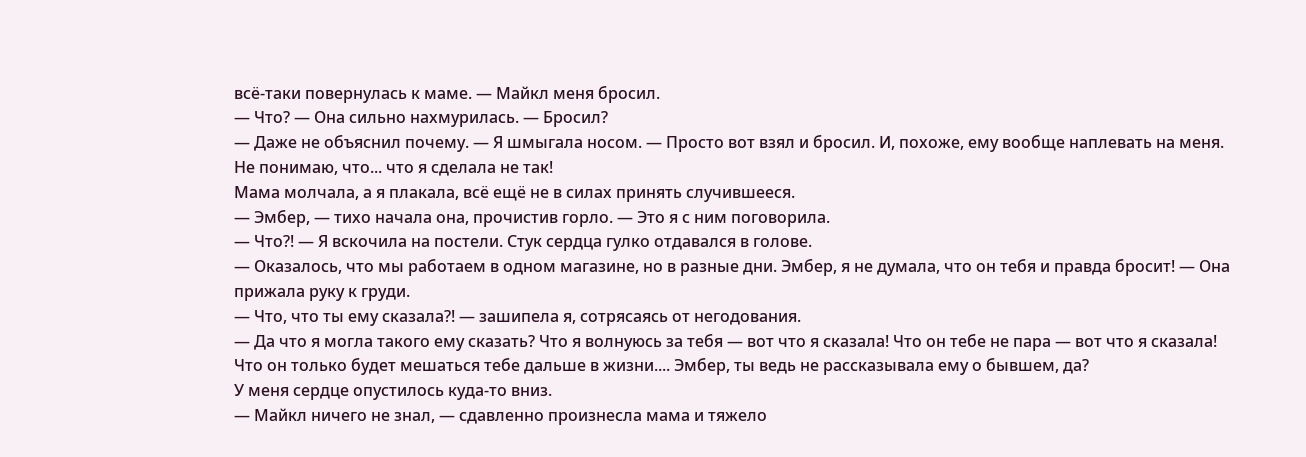всё-таки повернулась к маме. — Майкл меня бросил.
— Что? — Она сильно нахмурилась. — Бросил?
— Даже не объяснил почему. — Я шмыгала носом. — Просто вот взял и бросил. И, похоже, ему вообще наплевать на меня. Не понимаю, что... что я сделала не так!
Мама молчала, а я плакала, всё ещё не в силах принять случившееся.
— Эмбер, — тихо начала она, прочистив горло. — Это я с ним поговорила.
— Что?! — Я вскочила на постели. Стук сердца гулко отдавался в голове.
— Оказалось, что мы работаем в одном магазине, но в разные дни. Эмбер, я не думала, что он тебя и правда бросит! — Она прижала руку к груди.
— Что, что ты ему сказала?! — зашипела я, сотрясаясь от негодования.
— Да что я могла такого ему сказать? Что я волнуюсь за тебя — вот что я сказала! Что он тебе не пара — вот что я сказала! Что он только будет мешаться тебе дальше в жизни.... Эмбер, ты ведь не рассказывала ему о бывшем, да?
У меня сердце опустилось куда-то вниз.
— Майкл ничего не знал, — сдавленно произнесла мама и тяжело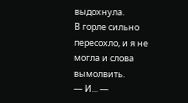выдохнула.
В горле сильно пересохло, и я не могла и слова вымолвить.
— И... —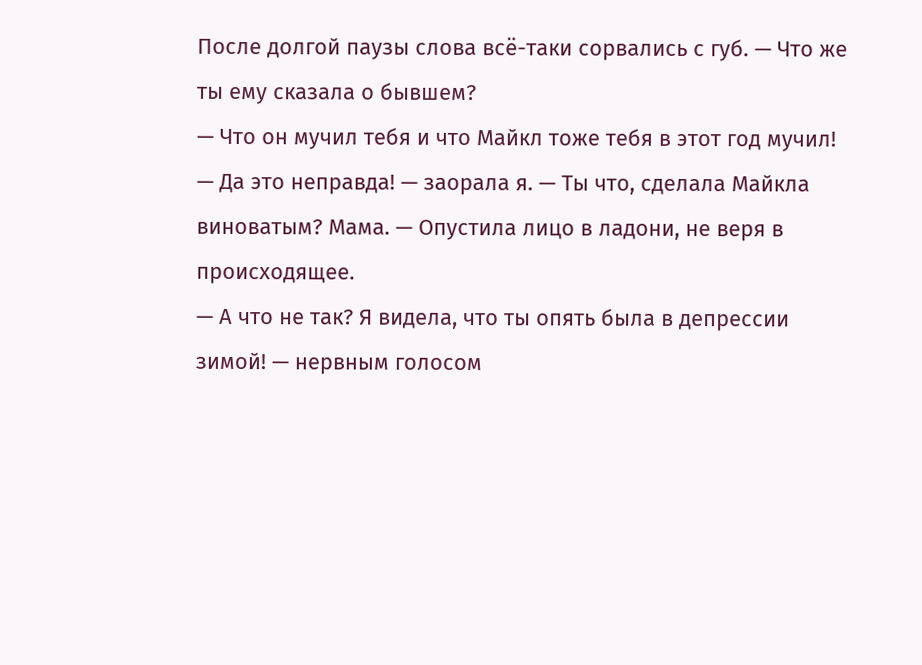После долгой паузы слова всё-таки сорвались с губ. — Что же ты ему сказала о бывшем?
— Что он мучил тебя и что Майкл тоже тебя в этот год мучил!
— Да это неправда! — заорала я. — Ты что, сделала Майкла виноватым? Мама. — Опустила лицо в ладони, не веря в происходящее.
— А что не так? Я видела, что ты опять была в депрессии зимой! — нервным голосом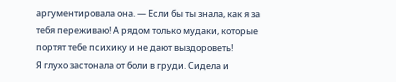аргументировала она. — Если бы ты знала, как я за тебя переживаю! А рядом только мудаки, которые портят тебе психику и не дают выздороветь!
Я глухо застонала от боли в груди. Сидела и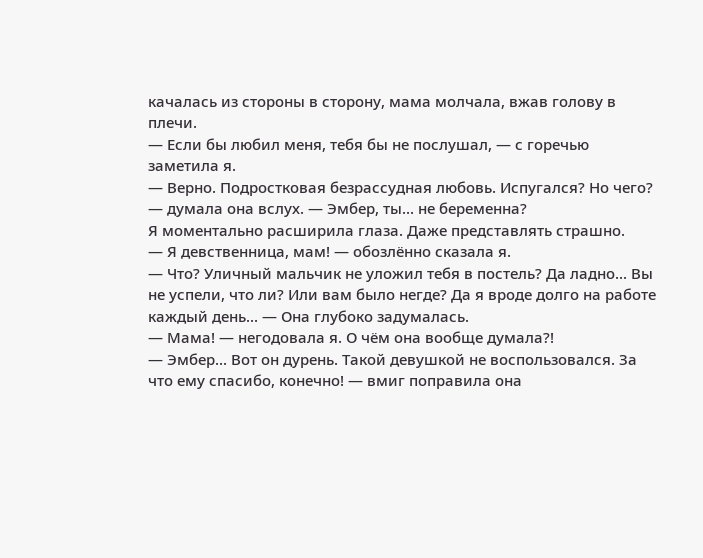качалась из стороны в сторону, мама молчала, вжав голову в плечи.
— Если бы любил меня, тебя бы не послушал, — с горечью заметила я.
— Верно. Подростковая безрассудная любовь. Испугался? Но чего? — думала она вслух. — Эмбер, ты... не беременна?
Я моментально расширила глаза. Даже представлять страшно.
— Я девственница, мам! — обозлённо сказала я.
— Что? Уличный мальчик не уложил тебя в постель? Да ладно... Вы не успели, что ли? Или вам было негде? Да я вроде долго на работе каждый день... — Она глубоко задумалась.
— Мама! — негодовала я. О чём она вообще думала?!
— Эмбер... Вот он дурень. Такой девушкой не воспользовался. За что ему спасибо, конечно! — вмиг поправила она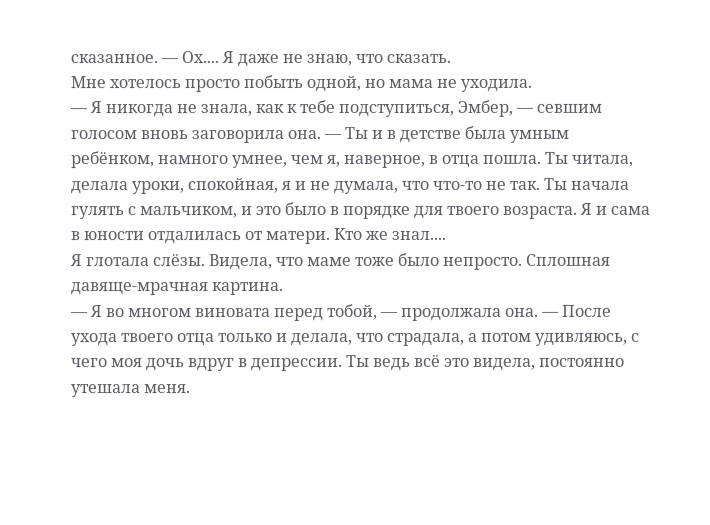сказанное. — Ох.... Я даже не знаю, что сказать.
Мне хотелось просто побыть одной, но мама не уходила.
— Я никогда не знала, как к тебе подступиться, Эмбер, — севшим голосом вновь заговорила она. — Ты и в детстве была умным ребёнком, намного умнее, чем я, наверное, в отца пошла. Ты читала, делала уроки, спокойная, я и не думала, что что-то не так. Ты начала гулять с мальчиком, и это было в порядке для твоего возраста. Я и сама в юности отдалилась от матери. Кто же знал....
Я глотала слёзы. Видела, что маме тоже было непросто. Сплошная давяще-мрачная картина.
— Я во многом виновата перед тобой, — продолжала она. — После ухода твоего отца только и делала, что страдала, а потом удивляюсь, с чего моя дочь вдруг в депрессии. Ты ведь всё это видела, постоянно утешала меня.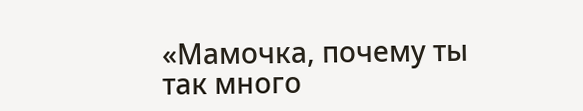«Мамочка, почему ты так много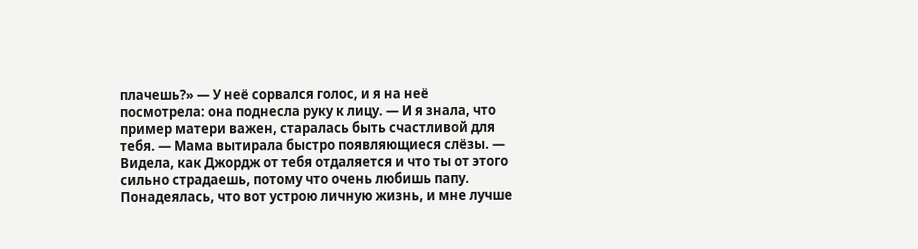плачешь?» — У неё сорвался голос, и я на неё посмотрела: она поднесла руку к лицу. — И я знала, что пример матери важен, старалась быть счастливой для тебя. — Мама вытирала быстро появляющиеся слёзы. — Видела, как Джордж от тебя отдаляется и что ты от этого сильно страдаешь, потому что очень любишь папу. Понадеялась, что вот устрою личную жизнь, и мне лучше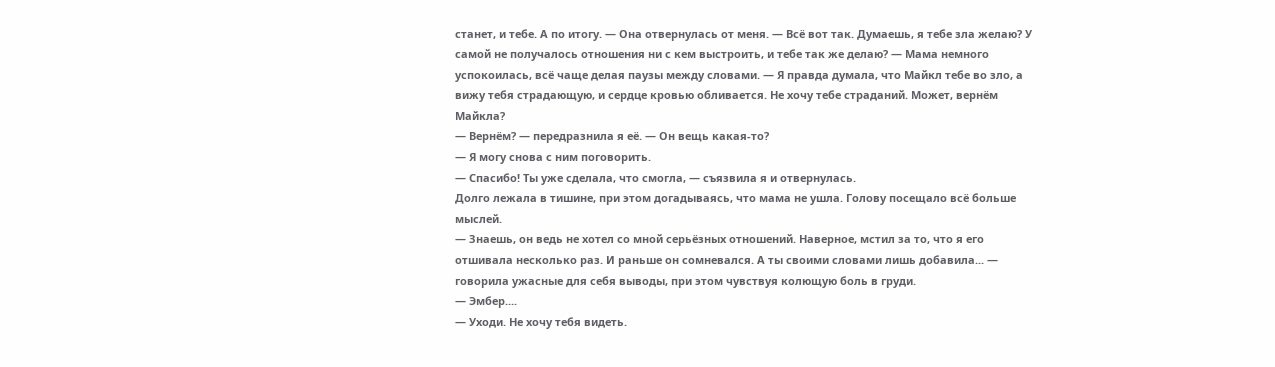станет, и тебе. А по итогу. — Она отвернулась от меня. — Всё вот так. Думаешь, я тебе зла желаю? У самой не получалось отношения ни с кем выстроить, и тебе так же делаю? — Мама немного успокоилась, всё чаще делая паузы между словами. — Я правда думала, что Майкл тебе во зло, а вижу тебя страдающую, и сердце кровью обливается. Не хочу тебе страданий. Может, вернём Майкла?
— Вернём? — передразнила я её. — Он вещь какая-то?
— Я могу снова с ним поговорить.
— Спасибо! Ты уже сделала, что смогла, — съязвила я и отвернулась.
Долго лежала в тишине, при этом догадываясь, что мама не ушла. Голову посещало всё больше мыслей.
— Знаешь, он ведь не хотел со мной серьёзных отношений. Наверное, мстил за то, что я его отшивала несколько раз. И раньше он сомневался. А ты своими словами лишь добавила... — говорила ужасные для себя выводы, при этом чувствуя колющую боль в груди.
— Эмбер....
— Уходи. Не хочу тебя видеть.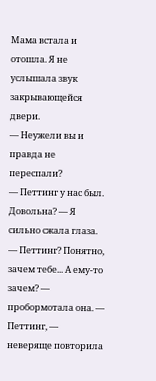Мама встала и отошла. Я не услышала звук закрывающейся двери.
— Неужели вы и правда не переспали?
— Петтинг у нас был. Довольна? — Я сильно сжала глаза.
— Петтинг? Понятно, зачем тебе... А ему-то зачем? — пробормотала она. — Петтинг, — неверяще повторила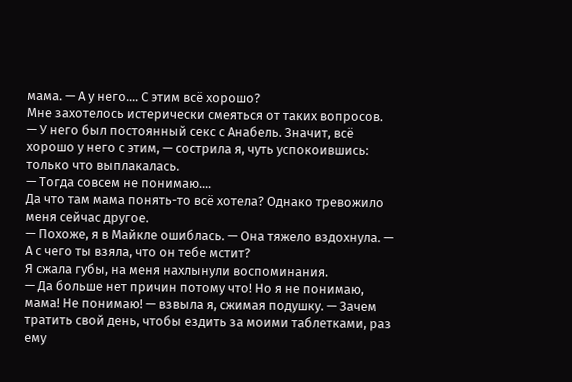мама. — А у него.... С этим всё хорошо?
Мне захотелось истерически смеяться от таких вопросов.
— У него был постоянный секс с Анабель. Значит, всё хорошо у него с этим, — сострила я, чуть успокоившись: только что выплакалась.
— Тогда совсем не понимаю....
Да что там мама понять-то всё хотела? Однако тревожило меня сейчас другое.
— Похоже, я в Майкле ошиблась. — Она тяжело вздохнула. — А с чего ты взяла, что он тебе мстит?
Я сжала губы, на меня нахлынули воспоминания.
— Да больше нет причин потому что! Но я не понимаю, мама! Не понимаю! — взвыла я, сжимая подушку. — Зачем тратить свой день, чтобы ездить за моими таблетками, раз ему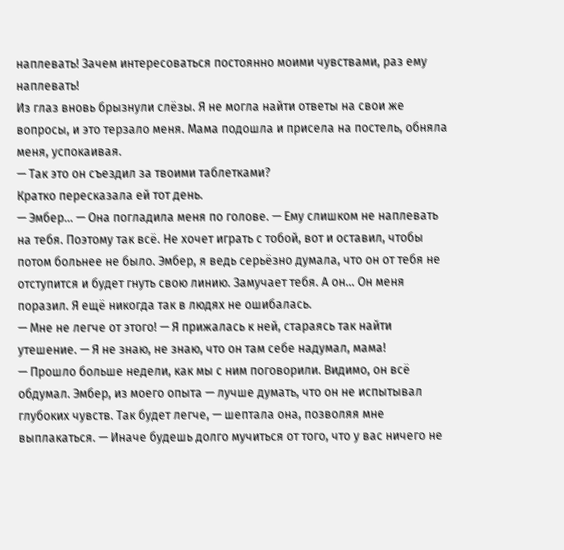наплевать! Зачем интересоваться постоянно моими чувствами, раз ему наплевать!
Из глаз вновь брызнули слёзы. Я не могла найти ответы на свои же вопросы, и это терзало меня. Мама подошла и присела на постель, обняла меня, успокаивая.
— Так это он съездил за твоими таблетками?
Кратко пересказала ей тот день.
— Эмбер... — Она погладила меня по голове. — Ему слишком не наплевать на тебя. Поэтому так всё. Не хочет играть с тобой, вот и оставил, чтобы потом больнее не было. Эмбер, я ведь серьёзно думала, что он от тебя не отступится и будет гнуть свою линию. Замучает тебя. А он... Он меня поразил. Я ещё никогда так в людях не ошибалась.
— Мне не легче от этого! — Я прижалась к ней, стараясь так найти утешение. — Я не знаю, не знаю, что он там себе надумал, мама!
— Прошло больше недели, как мы с ним поговорили. Видимо, он всё обдумал. Эмбер, из моего опыта — лучше думать, что он не испытывал глубоких чувств. Так будет легче, — шептала она, позволяя мне выплакаться. — Иначе будешь долго мучиться от того, что у вас ничего не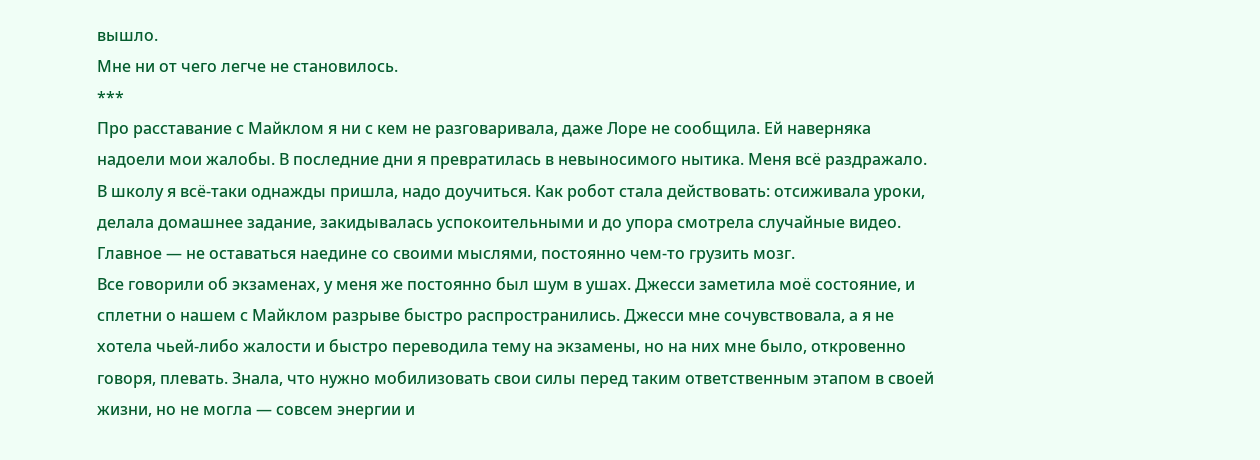вышло.
Мне ни от чего легче не становилось.
***
Про расставание с Майклом я ни с кем не разговаривала, даже Лоре не сообщила. Ей наверняка надоели мои жалобы. В последние дни я превратилась в невыносимого нытика. Меня всё раздражало. В школу я всё-таки однажды пришла, надо доучиться. Как робот стала действовать: отсиживала уроки, делала домашнее задание, закидывалась успокоительными и до упора смотрела случайные видео. Главное — не оставаться наедине со своими мыслями, постоянно чем-то грузить мозг.
Все говорили об экзаменах, у меня же постоянно был шум в ушах. Джесси заметила моё состояние, и сплетни о нашем с Майклом разрыве быстро распространились. Джесси мне сочувствовала, а я не хотела чьей-либо жалости и быстро переводила тему на экзамены, но на них мне было, откровенно говоря, плевать. Знала, что нужно мобилизовать свои силы перед таким ответственным этапом в своей жизни, но не могла — совсем энергии и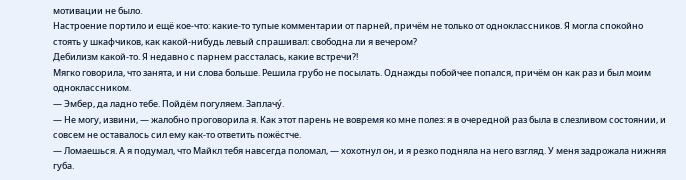мотивации не было.
Настроение портило и ещё кое-что: какие-то тупые комментарии от парней, причём не только от одноклассников. Я могла спокойно стоять у шкафчиков, как какой-нибудь левый спрашивал: свободна ли я вечером?
Дебилизм какой-то. Я недавно с парнем рассталась, какие встречи?!
Мягко говорила, что занята, и ни слова больше. Решила грубо не посылать. Однажды побойчее попался, причём он как раз и был моим одноклассником.
— Эмбер, да ладно тебе. Пойдём погуляем. Заплачу́.
— Не могу, извини, — жалобно проговорила я. Как этот парень не вовремя ко мне полез: я в очередной раз была в слезливом состоянии, и совсем не оставалось сил ему как-то ответить пожёстче.
— Ломаешься. А я подумал, что Майкл тебя навсегда поломал, — хохотнул он, и я резко подняла на него взгляд. У меня задрожала нижняя губа.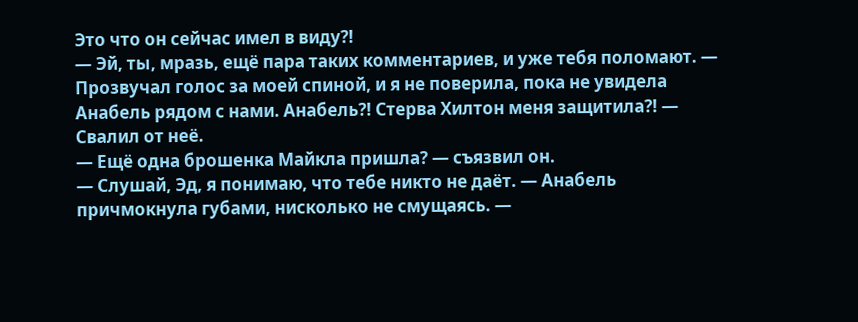Это что он сейчас имел в виду?!
— Эй, ты, мразь, ещё пара таких комментариев, и уже тебя поломают. — Прозвучал голос за моей спиной, и я не поверила, пока не увидела Анабель рядом с нами. Анабель?! Стерва Хилтон меня защитила?! — Свалил от неё.
— Ещё одна брошенка Майкла пришла? — съязвил он.
— Слушай, Эд, я понимаю, что тебе никто не даёт. — Анабель причмокнула губами, нисколько не смущаясь. —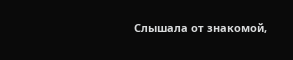Слышала от знакомой,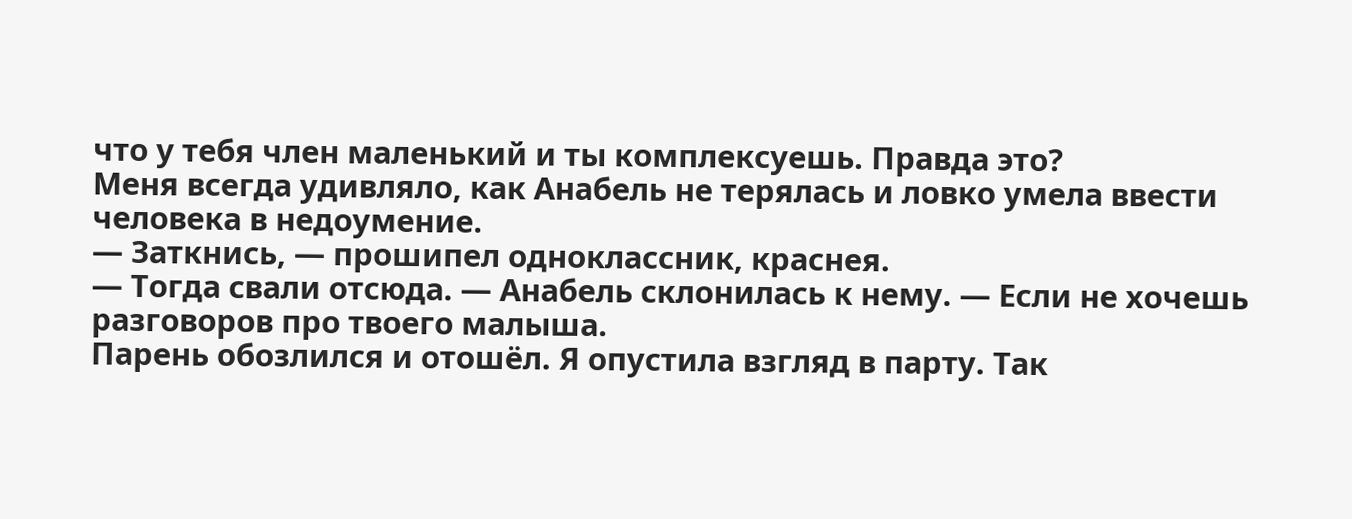что у тебя член маленький и ты комплексуешь. Правда это?
Меня всегда удивляло, как Анабель не терялась и ловко умела ввести человека в недоумение.
— Заткнись, — прошипел одноклассник, краснея.
— Тогда свали отсюда. — Анабель склонилась к нему. — Если не хочешь разговоров про твоего малыша.
Парень обозлился и отошёл. Я опустила взгляд в парту. Так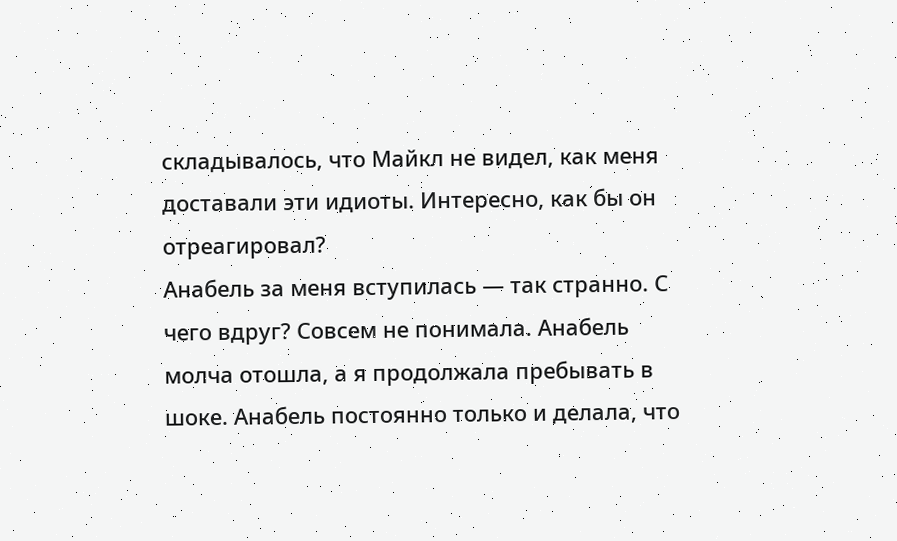складывалось, что Майкл не видел, как меня доставали эти идиоты. Интересно, как бы он отреагировал?
Анабель за меня вступилась — так странно. С чего вдруг? Совсем не понимала. Анабель молча отошла, а я продолжала пребывать в шоке. Анабель постоянно только и делала, что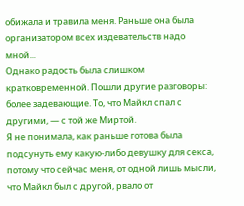обижала и травила меня. Раньше она была организатором всех издевательств надо мной...
Однако радость была слишком кратковременной. Пошли другие разговоры: более задевающие. То, что Майкл спал с другими, — с той же Миртой.
Я не понимала, как раньше готова была подсунуть ему какую-либо девушку для секса, потому что сейчас меня, от одной лишь мысли, что Майкл был с другой, рвало от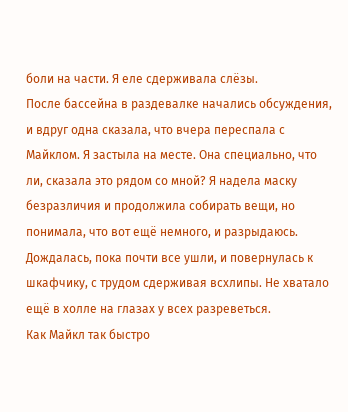боли на части. Я еле сдерживала слёзы.
После бассейна в раздевалке начались обсуждения, и вдруг одна сказала, что вчера переспала с Майклом. Я застыла на месте. Она специально, что ли, сказала это рядом со мной? Я надела маску безразличия и продолжила собирать вещи, но понимала, что вот ещё немного, и разрыдаюсь. Дождалась, пока почти все ушли, и повернулась к шкафчику, с трудом сдерживая всхлипы. Не хватало ещё в холле на глазах у всех разреветься.
Как Майкл так быстро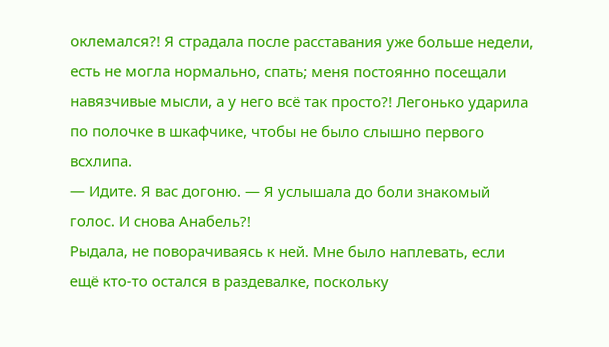оклемался?! Я страдала после расставания уже больше недели, есть не могла нормально, спать; меня постоянно посещали навязчивые мысли, а у него всё так просто?! Легонько ударила по полочке в шкафчике, чтобы не было слышно первого всхлипа.
— Идите. Я вас догоню. — Я услышала до боли знакомый голос. И снова Анабель?!
Рыдала, не поворачиваясь к ней. Мне было наплевать, если ещё кто-то остался в раздевалке, поскольку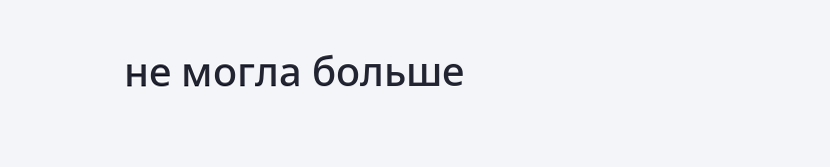не могла больше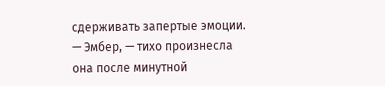сдерживать запертые эмоции.
— Эмбер, — тихо произнесла она после минутной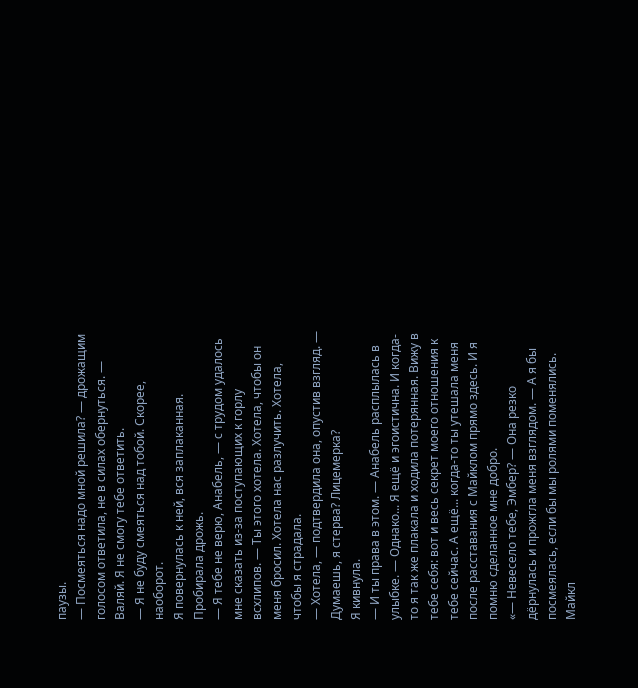паузы.
— Посмеяться надо мной решила? — дрожащим голосом ответила, не в силах обернуться. — Валяй. Я не смогу тебе ответить.
— Я не буду смеяться над тобой. Скорее, наоборот.
Я повернулась к ней, вся заплаканная. Пробирала дрожь.
— Я тебе не верю, Анабель, — с трудом удалось мне сказать из-за поступающих к горлу всхлипов. — Ты этого хотела. Хотела, чтобы он меня бросил. Хотела нас разлучить. Хотела, чтобы я страдала.
— Хотела, — подтвердила она, опустив взгляд. — Думаешь, я стерва? Лицемерка?
Я кивнула.
— И ты права в этом. — Анабель расплылась в улыбке. — Однако... Я ещё и эгоистична. И когда-то я так же плакала и ходила потерянная. Вижу в тебе себя: вот и весь секрет моего отношения к тебе сейчас. А ещё... когда-то ты утешала меня после расставания с Майклом прямо здесь. И я помню сделанное мне добро.
«— Невесело тебе, Эмбер? — Она резко дёрнулась и прожгла меня взглядом. — А я бы посмеялась, если бы мы ролями поменялись. Майкл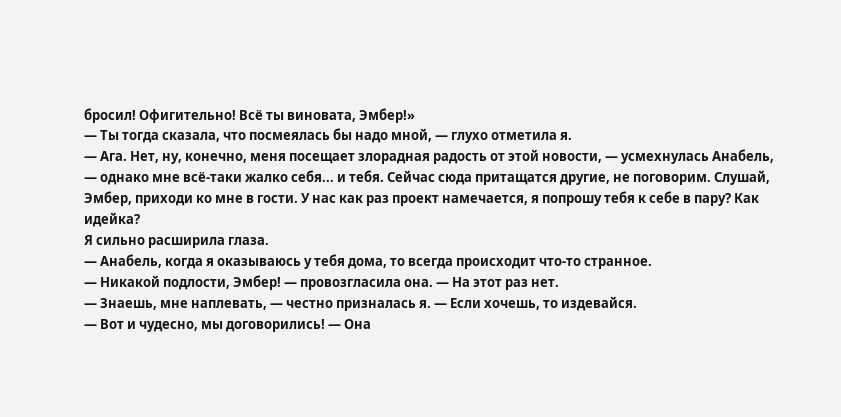бросил! Офигительно! Всё ты виновата, Эмбер!»
— Ты тогда сказала, что посмеялась бы надо мной, — глухо отметила я.
— Ага. Нет, ну, конечно, меня посещает злорадная радость от этой новости, — усмехнулась Анабель, — однако мне всё-таки жалко себя... и тебя. Сейчас сюда притащатся другие, не поговорим. Слушай, Эмбер, приходи ко мне в гости. У нас как раз проект намечается, я попрошу тебя к себе в пару? Как идейка?
Я сильно расширила глаза.
— Анабель, когда я оказываюсь у тебя дома, то всегда происходит что-то странное.
— Никакой подлости, Эмбер! — провозгласила она. — На этот раз нет.
— Знаешь, мне наплевать, — честно призналась я. — Если хочешь, то издевайся.
— Вот и чудесно, мы договорились! — Она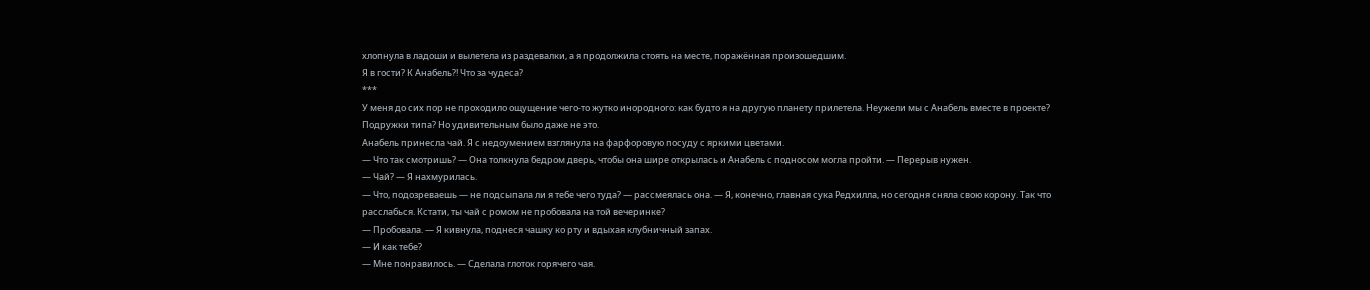хлопнула в ладоши и вылетела из раздевалки, а я продолжила стоять на месте, поражённая произошедшим.
Я в гости? К Анабель?! Что за чудеса?
***
У меня до сих пор не проходило ощущение чего-то жутко инородного: как будто я на другую планету прилетела. Неужели мы с Анабель вместе в проекте? Подружки типа? Но удивительным было даже не это.
Анабель принесла чай. Я с недоумением взглянула на фарфоровую посуду с яркими цветами.
— Что так смотришь? — Она толкнула бедром дверь, чтобы она шире открылась и Анабель с подносом могла пройти. — Перерыв нужен.
— Чай? — Я нахмурилась.
— Что, подозреваешь — не подсыпала ли я тебе чего туда? — рассмеялась она. — Я, конечно, главная сука Редхилла, но сегодня сняла свою корону. Так что расслабься. Кстати, ты чай с ромом не пробовала на той вечеринке?
— Пробовала. — Я кивнула, поднеся чашку ко рту и вдыхая клубничный запах.
— И как тебе?
— Мне понравилось. — Сделала глоток горячего чая.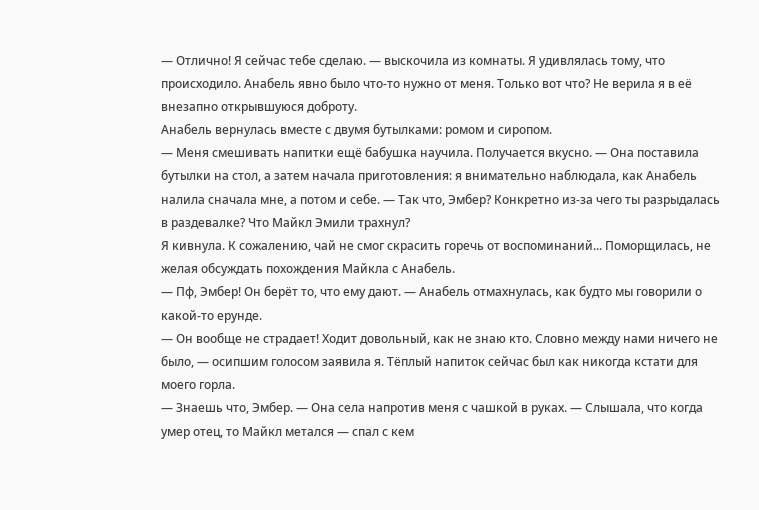— Отлично! Я сейчас тебе сделаю. — выскочила из комнаты. Я удивлялась тому, что происходило. Анабель явно было что-то нужно от меня. Только вот что? Не верила я в её внезапно открывшуюся доброту.
Анабель вернулась вместе с двумя бутылками: ромом и сиропом.
— Меня смешивать напитки ещё бабушка научила. Получается вкусно. — Она поставила бутылки на стол, а затем начала приготовления: я внимательно наблюдала, как Анабель налила сначала мне, а потом и себе. — Так что, Эмбер? Конкретно из-за чего ты разрыдалась в раздевалке? Что Майкл Эмили трахнул?
Я кивнула. К сожалению, чай не смог скрасить горечь от воспоминаний... Поморщилась, не желая обсуждать похождения Майкла с Анабель.
— Пф, Эмбер! Он берёт то, что ему дают. — Анабель отмахнулась, как будто мы говорили о какой-то ерунде.
— Он вообще не страдает! Ходит довольный, как не знаю кто. Словно между нами ничего не было, — осипшим голосом заявила я. Тёплый напиток сейчас был как никогда кстати для моего горла.
— Знаешь что, Эмбер. — Она села напротив меня с чашкой в руках. — Слышала, что когда умер отец, то Майкл метался — спал с кем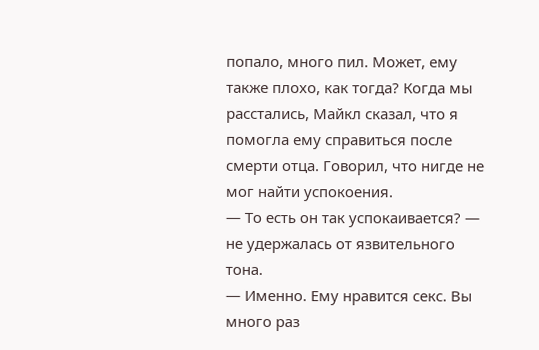попало, много пил. Может, ему также плохо, как тогда? Когда мы расстались, Майкл сказал, что я помогла ему справиться после смерти отца. Говорил, что нигде не мог найти успокоения.
— То есть он так успокаивается? — не удержалась от язвительного тона.
— Именно. Ему нравится секс. Вы много раз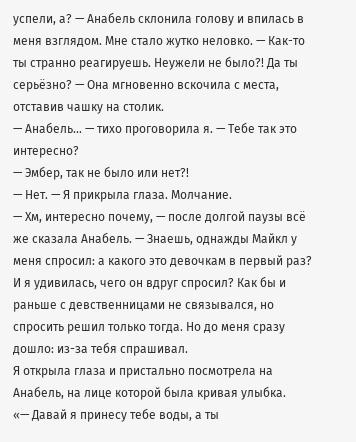успели, а? — Анабель склонила голову и впилась в меня взглядом. Мне стало жутко неловко. — Как-то ты странно реагируешь. Неужели не было?! Да ты серьёзно? — Она мгновенно вскочила с места, отставив чашку на столик.
— Анабель... — тихо проговорила я. — Тебе так это интересно?
— Эмбер, так не было или нет?!
— Нет. — Я прикрыла глаза. Молчание.
— Хм, интересно почему, — после долгой паузы всё же сказала Анабель. — Знаешь, однажды Майкл у меня спросил: а какого это девочкам в первый раз? И я удивилась, чего он вдруг спросил? Как бы и раньше с девственницами не связывался, но спросить решил только тогда. Но до меня сразу дошло: из-за тебя спрашивал.
Я открыла глаза и пристально посмотрела на Анабель, на лице которой была кривая улыбка.
«— Давай я принесу тебе воды, а ты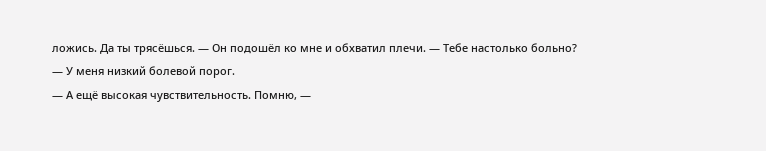ложись. Да ты трясёшься. — Он подошёл ко мне и обхватил плечи. — Тебе настолько больно?
— У меня низкий болевой порог.
— А ещё высокая чувствительность. Помню, —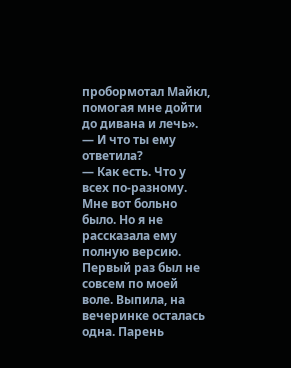пробормотал Майкл, помогая мне дойти до дивана и лечь».
— И что ты ему ответила?
— Как есть. Что у всех по-разному. Мне вот больно было. Но я не рассказала ему полную версию. Первый раз был не совсем по моей воле. Выпила, на вечеринке осталась одна. Парень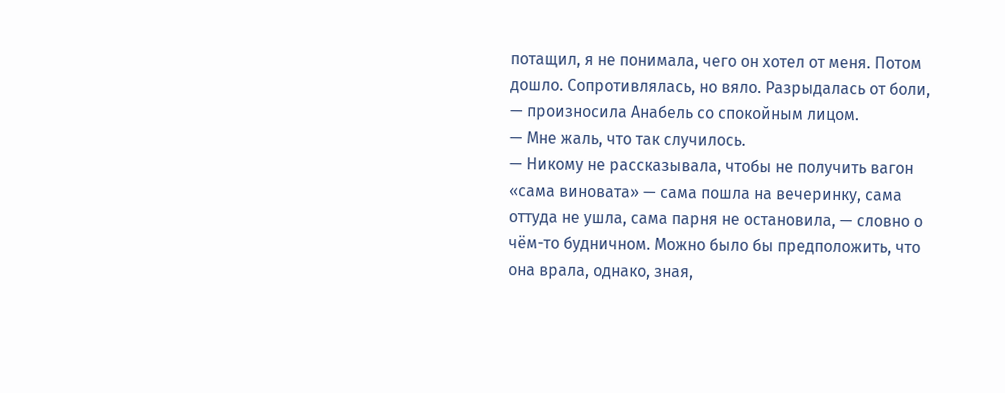потащил, я не понимала, чего он хотел от меня. Потом дошло. Сопротивлялась, но вяло. Разрыдалась от боли, — произносила Анабель со спокойным лицом.
— Мне жаль, что так случилось.
— Никому не рассказывала, чтобы не получить вагон «сама виновата» — сама пошла на вечеринку, сама оттуда не ушла, сама парня не остановила, — словно о чём-то будничном. Можно было бы предположить, что она врала, однако, зная,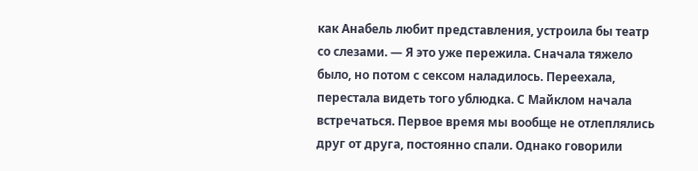как Анабель любит представления, устроила бы театр со слезами. — Я это уже пережила. Сначала тяжело было, но потом с сексом наладилось. Переехала, перестала видеть того ублюдка. С Майклом начала встречаться. Первое время мы вообще не отлеплялись друг от друга, постоянно спали. Однако говорили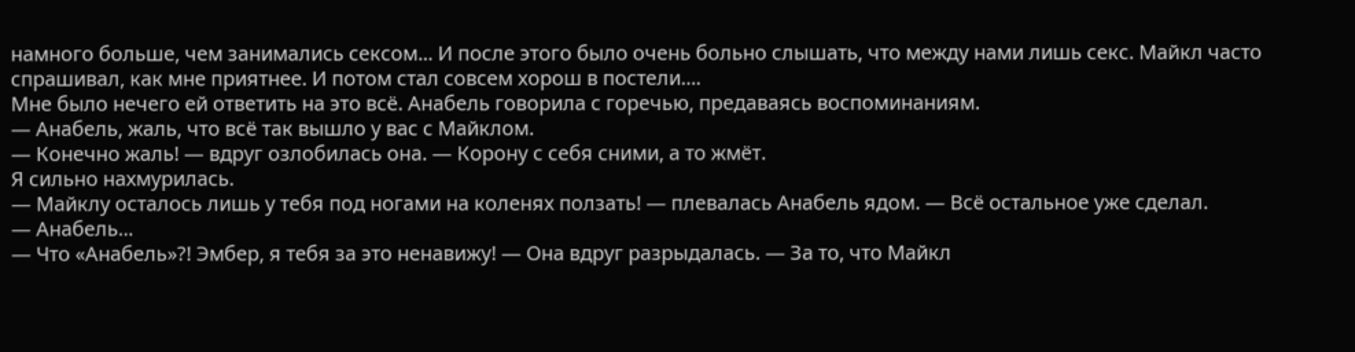намного больше, чем занимались сексом... И после этого было очень больно слышать, что между нами лишь секс. Майкл часто спрашивал, как мне приятнее. И потом стал совсем хорош в постели....
Мне было нечего ей ответить на это всё. Анабель говорила с горечью, предаваясь воспоминаниям.
— Анабель, жаль, что всё так вышло у вас с Майклом.
— Конечно жаль! — вдруг озлобилась она. — Корону с себя сними, а то жмёт.
Я сильно нахмурилась.
— Майклу осталось лишь у тебя под ногами на коленях ползать! — плевалась Анабель ядом. — Всё остальное уже сделал.
— Анабель...
— Что «Анабель»?! Эмбер, я тебя за это ненавижу! — Она вдруг разрыдалась. — За то, что Майкл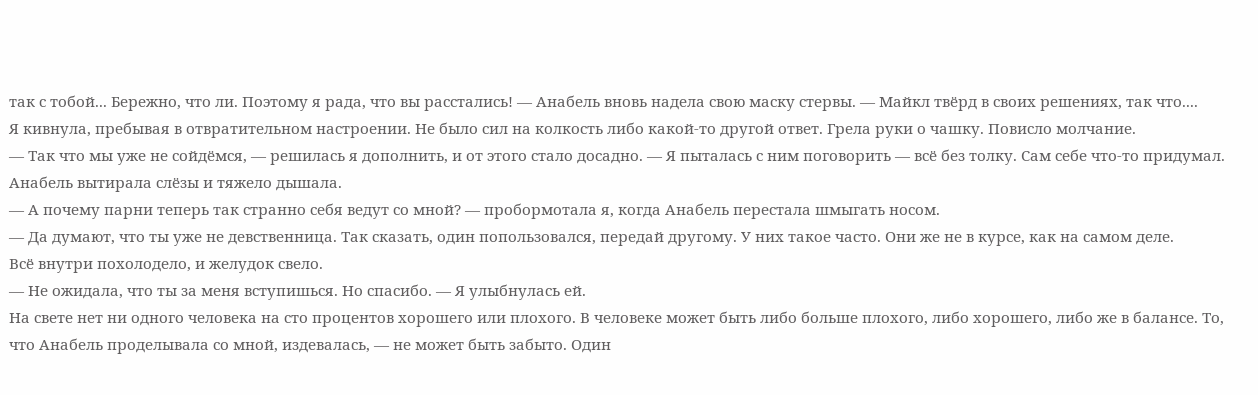так с тобой... Бережно, что ли. Поэтому я рада, что вы расстались! — Анабель вновь надела свою маску стервы. — Майкл твёрд в своих решениях, так что....
Я кивнула, пребывая в отвратительном настроении. Не было сил на колкость либо какой-то другой ответ. Грела руки о чашку. Повисло молчание.
— Так что мы уже не сойдёмся, — решилась я дополнить, и от этого стало досадно. — Я пыталась с ним поговорить ― всё без толку. Сам себе что-то придумал.
Анабель вытирала слёзы и тяжело дышала.
— А почему парни теперь так странно себя ведут со мной? — пробормотала я, когда Анабель перестала шмыгать носом.
— Да думают, что ты уже не девственница. Так сказать, один попользовался, передай другому. У них такое часто. Они же не в курсе, как на самом деле.
Всё внутри похолодело, и желудок свело.
— Не ожидала, что ты за меня вступишься. Но спасибо. — Я улыбнулась ей.
На свете нет ни одного человека на сто процентов хорошего или плохого. В человеке может быть либо больше плохого, либо хорошего, либо же в балансе. То, что Анабель проделывала со мной, издевалась, — не может быть забыто. Один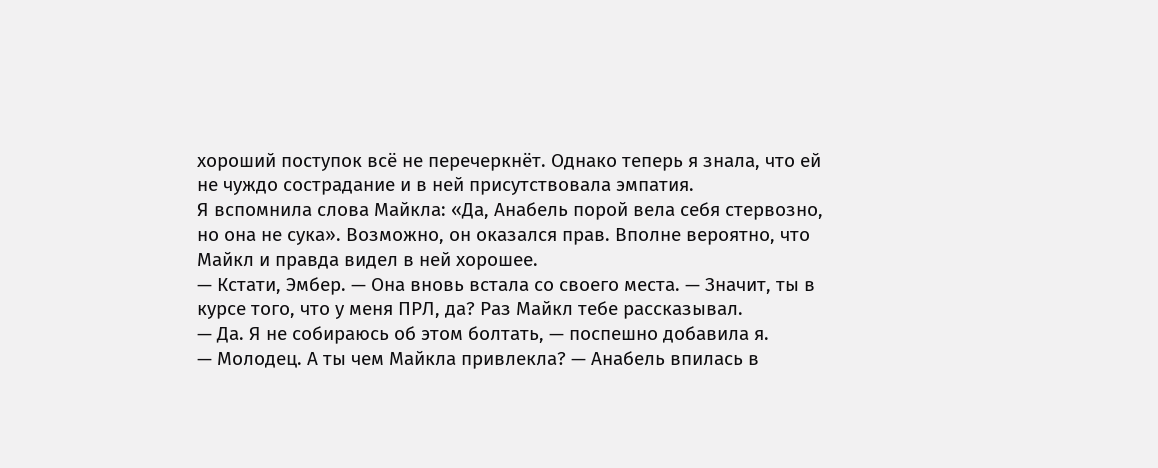хороший поступок всё не перечеркнёт. Однако теперь я знала, что ей не чуждо сострадание и в ней присутствовала эмпатия.
Я вспомнила слова Майкла: «Да, Анабель порой вела себя стервозно, но она не сука». Возможно, он оказался прав. Вполне вероятно, что Майкл и правда видел в ней хорошее.
— Кстати, Эмбер. — Она вновь встала со своего места. — Значит, ты в курсе того, что у меня ПРЛ, да? Раз Майкл тебе рассказывал.
— Да. Я не собираюсь об этом болтать, — поспешно добавила я.
— Молодец. А ты чем Майкла привлекла? — Анабель впилась в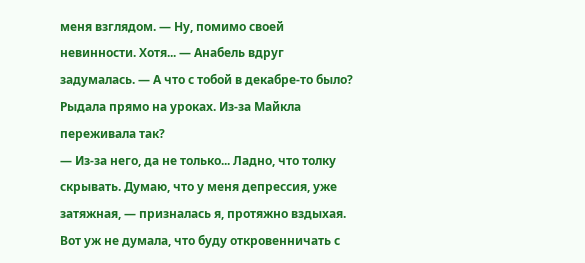меня взглядом. — Ну, помимо своей невинности. Хотя... — Анабель вдруг задумалась. — А что с тобой в декабре-то было? Рыдала прямо на уроках. Из-за Майкла переживала так?
— Из-за него, да не только... Ладно, что толку скрывать. Думаю, что у меня депрессия, уже затяжная, — призналась я, протяжно вздыхая. Вот уж не думала, что буду откровенничать с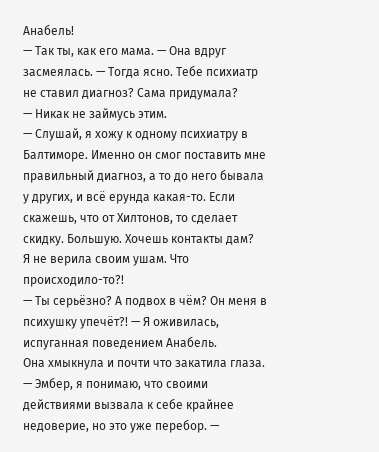Анабель!
— Так ты, как его мама. — Она вдруг засмеялась. — Тогда ясно. Тебе психиатр не ставил диагноз? Сама придумала?
— Никак не займусь этим.
— Слушай, я хожу к одному психиатру в Балтиморе. Именно он смог поставить мне правильный диагноз, а то до него бывала у других, и всё ерунда какая-то. Если скажешь, что от Хилтонов, то сделает скидку. Большую. Хочешь контакты дам?
Я не верила своим ушам. Что происходило-то?!
— Ты серьёзно? А подвох в чём? Он меня в психушку упечёт?! — Я оживилась, испуганная поведением Анабель.
Она хмыкнула и почти что закатила глаза.
— Эмбер, я понимаю, что своими действиями вызвала к себе крайнее недоверие, но это уже перебор. —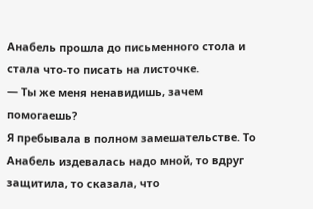Анабель прошла до письменного стола и стала что-то писать на листочке.
— Ты же меня ненавидишь, зачем помогаешь?
Я пребывала в полном замешательстве. То Анабель издевалась надо мной, то вдруг защитила, то сказала, что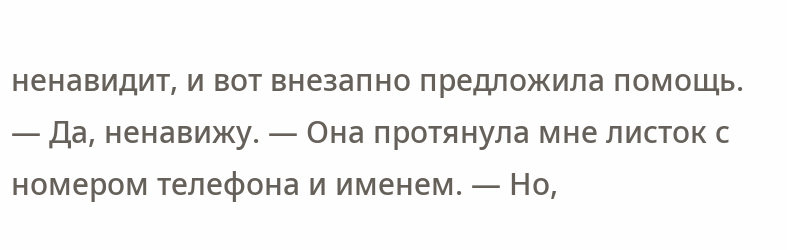ненавидит, и вот внезапно предложила помощь.
— Да, ненавижу. — Она протянула мне листок с номером телефона и именем. — Но,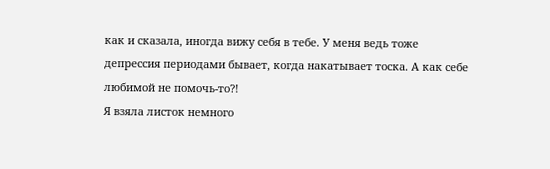как и сказала, иногда вижу себя в тебе. У меня ведь тоже депрессия периодами бывает, когда накатывает тоска. А как себе любимой не помочь-то?!
Я взяла листок немного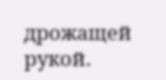дрожащей рукой.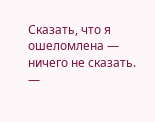Сказать, что я ошеломлена — ничего не сказать.
—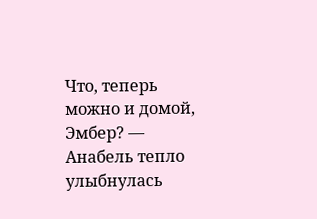Что, теперь можно и домой, Эмбер? — Анабель тепло улыбнулась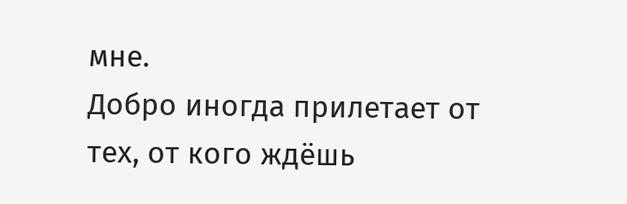мне.
Добро иногда прилетает от тех, от кого ждёшь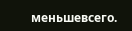меньшевсего.